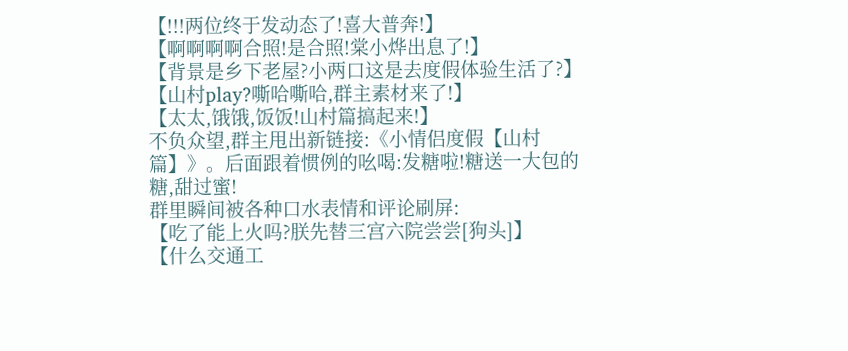【!!!两位终于发动态了!喜大普奔!】
【啊啊啊啊合照!是合照!棠小烨出息了!】
【背景是乡下老屋?小两口这是去度假体验生活了?】
【山村play?嘶哈嘶哈,群主素材来了!】
【太太,饿饿,饭饭!山村篇搞起来!】
不负众望,群主甩出新链接:《小情侣度假【山村篇】》。后面跟着惯例的吆喝:发糖啦!糖送一大包的糖,甜过蜜!
群里瞬间被各种口水表情和评论刷屏:
【吃了能上火吗?朕先替三宫六院尝尝[狗头]】
【什么交通工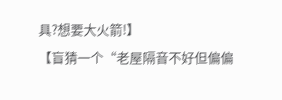具?想要大火箭!】
【盲猜一个“老屋隔音不好但偏偏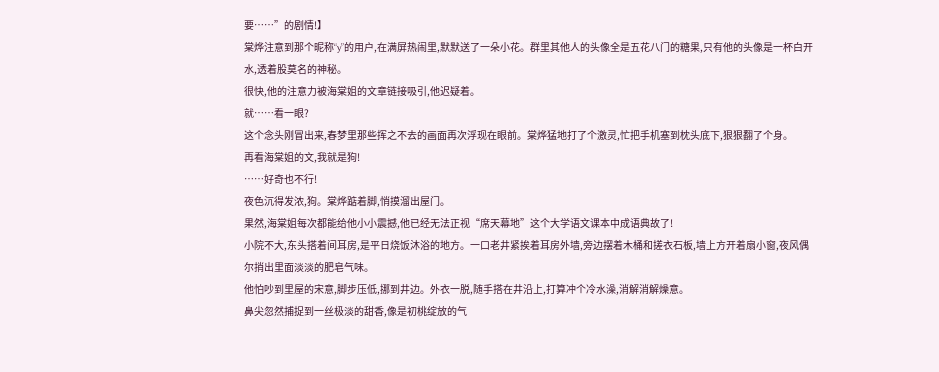要……”的剧情!】
棠烨注意到那个昵称“y”的用户,在满屏热闹里,默默送了一朵小花。群里其他人的头像全是五花八门的糖果,只有他的头像是一杯白开水,透着股莫名的神秘。
很快,他的注意力被海棠姐的文章链接吸引,他迟疑着。
就……看一眼?
这个念头刚冒出来,春梦里那些挥之不去的画面再次浮现在眼前。棠烨猛地打了个激灵,忙把手机塞到枕头底下,狠狠翻了个身。
再看海棠姐的文,我就是狗!
……好奇也不行!
夜色沉得发浓,狗。棠烨踮着脚,悄摸溜出屋门。
果然,海棠姐每次都能给他小小震撼,他已经无法正视“席天幕地”这个大学语文课本中成语典故了!
小院不大,东头搭着间耳房,是平日烧饭沐浴的地方。一口老井紧挨着耳房外墙,旁边摆着木桶和搓衣石板,墙上方开着扇小窗,夜风偶尔捎出里面淡淡的肥皂气味。
他怕吵到里屋的宋意,脚步压低,挪到井边。外衣一脱,随手搭在井沿上,打算冲个冷水澡,消解消解燥意。
鼻尖忽然捕捉到一丝极淡的甜香,像是初桃绽放的气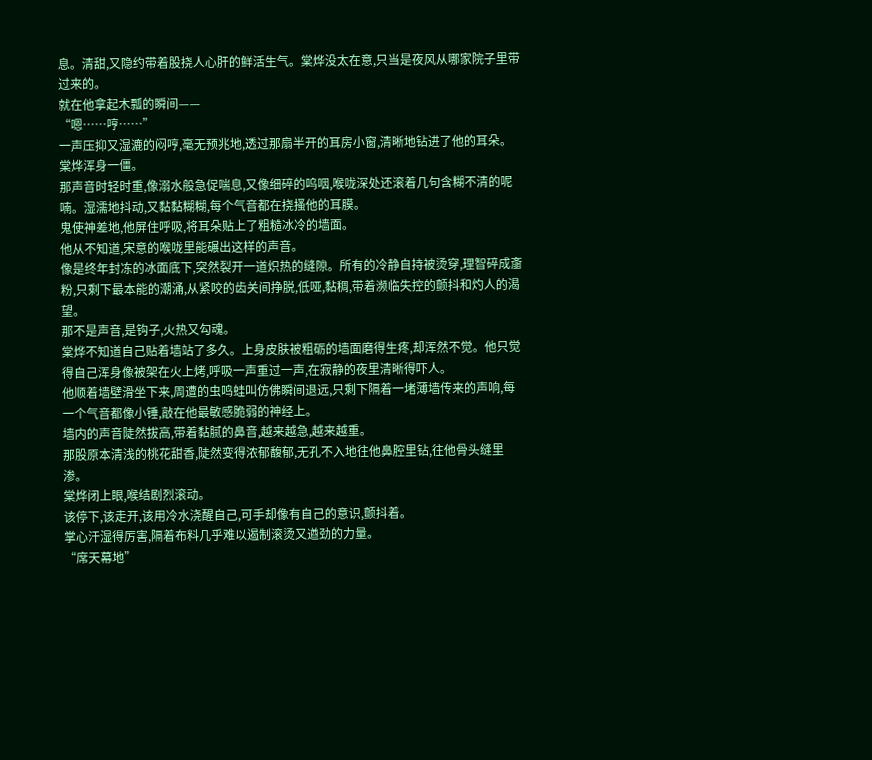息。清甜,又隐约带着股挠人心肝的鲜活生气。棠烨没太在意,只当是夜风从哪家院子里带过来的。
就在他拿起木瓢的瞬间——
“嗯……哼……”
一声压抑又湿漉的闷哼,毫无预兆地,透过那扇半开的耳房小窗,清晰地钻进了他的耳朵。
棠烨浑身一僵。
那声音时轻时重,像溺水般急促喘息,又像细碎的呜咽,喉咙深处还滚着几句含糊不清的呢喃。湿濡地抖动,又黏黏糊糊,每个气音都在挠搔他的耳膜。
鬼使神差地,他屏住呼吸,将耳朵贴上了粗糙冰冷的墙面。
他从不知道,宋意的喉咙里能碾出这样的声音。
像是终年封冻的冰面底下,突然裂开一道炽热的缝隙。所有的冷静自持被烫穿,理智碎成齑粉,只剩下最本能的潮涌,从紧咬的齿关间挣脱,低哑,黏稠,带着濒临失控的颤抖和灼人的渴望。
那不是声音,是钩子,火热又勾魂。
棠烨不知道自己贴着墙站了多久。上身皮肤被粗砺的墙面磨得生疼,却浑然不觉。他只觉得自己浑身像被架在火上烤,呼吸一声重过一声,在寂静的夜里清晰得吓人。
他顺着墙壁滑坐下来,周遭的虫鸣蛙叫仿佛瞬间退远,只剩下隔着一堵薄墙传来的声响,每一个气音都像小锤,敲在他最敏感脆弱的神经上。
墙内的声音陡然拔高,带着黏腻的鼻音,越来越急,越来越重。
那股原本清浅的桃花甜香,陡然变得浓郁馥郁,无孔不入地往他鼻腔里钻,往他骨头缝里渗。
棠烨闭上眼,喉结剧烈滚动。
该停下,该走开,该用冷水浇醒自己,可手却像有自己的意识,颤抖着。
掌心汗湿得厉害,隔着布料几乎难以遏制滚烫又遒劲的力量。
“席天幕地”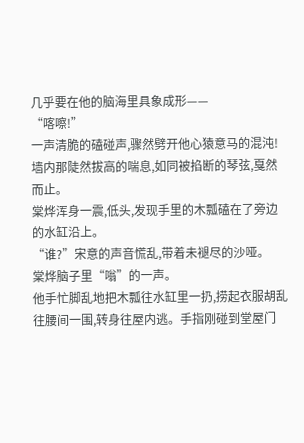几乎要在他的脑海里具象成形——
“喀嚓!”
一声清脆的磕碰声,骤然劈开他心猿意马的混沌!
墙内那陡然拔高的喘息,如同被掐断的琴弦,戛然而止。
棠烨浑身一震,低头,发现手里的木瓢磕在了旁边的水缸沿上。
“谁?”宋意的声音慌乱,带着未褪尽的沙哑。
棠烨脑子里“嗡”的一声。
他手忙脚乱地把木瓢往水缸里一扔,捞起衣服胡乱往腰间一围,转身往屋内逃。手指刚碰到堂屋门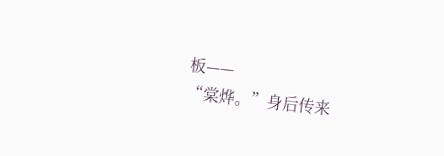板——
“棠烨。”身后传来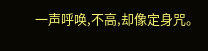一声呼唤,不高,却像定身咒。